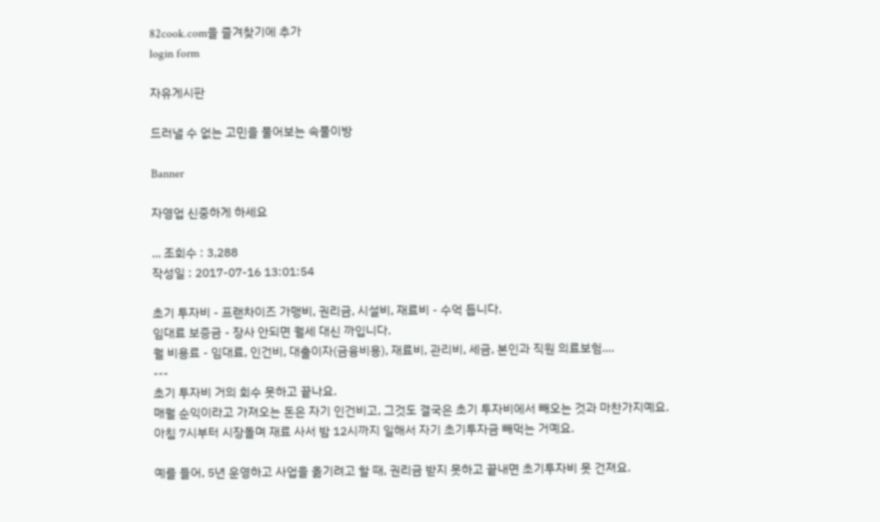82cook.com을 즐겨찾기에 추가
login form

자유게시판

드러낼 수 없는 고민을 풀어보는 속풀이방

Banner

자영업 신중하게 하세요

... 조회수 : 3,288
작성일 : 2017-07-16 13:01:54

초기 투자비 - 프랜차이즈 가맹비, 권리금, 시설비, 재료비 - 수억 듭니다.
임대료 보증금 - 장사 안되면 월세 대신 까입니다.
월 비용료 - 임대료, 인건비, 대출이자(금융비용), 재료비, 관리비, 세금, 본인과 직원 의료보험....
---
초기 투자비 거의 회수 못하고 끝나요.
매월 순익이라고 가져오는 돈은 자기 인건비고, 그것도 결국은 초기 투자비에서 빼오는 것과 마찬가지예요.
아침 7시부터 시장돌며 재료 사서 밤 12시까지 일해서 자기 초기투자금 빼먹는 거예요.

예를 들어, 5년 운영하고 사업을 옮기려고 할 때, 권리금 받지 못하고 끝내면 초기투자비 못 건져요.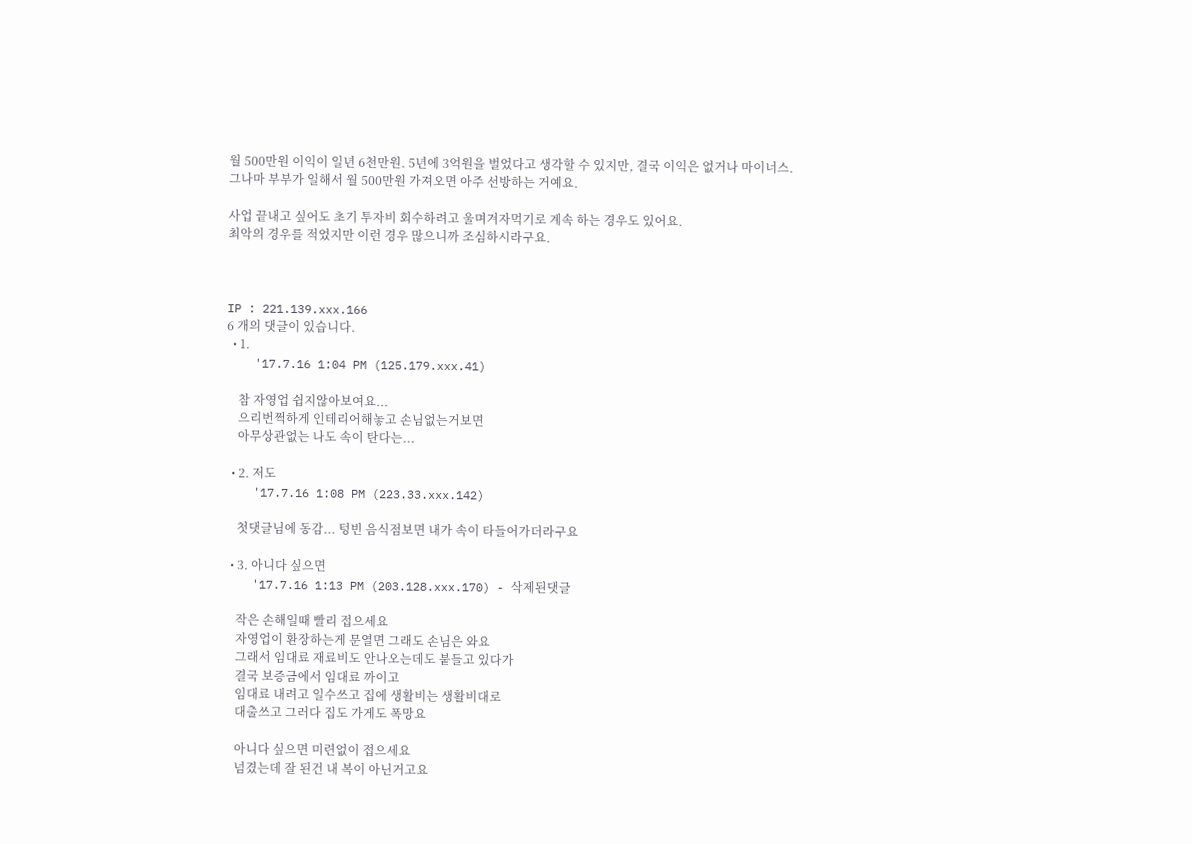월 500만원 이익이 일년 6천만원. 5년에 3억원을 벌었다고 생각할 수 있지만, 결국 이익은 없거나 마이너스.
그나마 부부가 일해서 월 500만원 가져오면 아주 선방하는 거예요.

사업 끝내고 싶어도 초기 투자비 회수하려고 울며겨자먹기로 계속 하는 경우도 있어요.
최악의 경우를 적었지만 이런 경우 많으니까 조심하시라구요.



IP : 221.139.xxx.166
6 개의 댓글이 있습니다.
  • 1.
    '17.7.16 1:04 PM (125.179.xxx.41)

    참 자영업 쉽지않아보여요...
    으리번쩍하게 인테리어해놓고 손님없는거보면
    아무상관없는 나도 속이 탄다는...

  • 2. 저도
    '17.7.16 1:08 PM (223.33.xxx.142)

    첫댓글님에 동감... 텅빈 음식점보면 내가 속이 타들어가더라구요

  • 3. 아니다 싶으면
    '17.7.16 1:13 PM (203.128.xxx.170) - 삭제된댓글

    작은 손해일때 빨리 접으세요
    자영업이 환장하는게 문열면 그래도 손님은 와요
    그래서 임대료 재료비도 안나오는데도 붙들고 있다가
    결국 보증금에서 임대료 까이고
    임대료 내려고 일수쓰고 집에 생활비는 생활비대로
    대출쓰고 그러다 집도 가게도 폭망요

    아니다 싶으면 미련없이 접으세요
    넘겼는데 잘 된건 내 복이 아닌거고요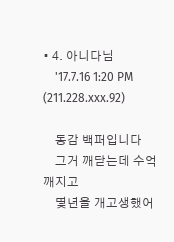• 4. 아니다님
    '17.7.16 1:20 PM (211.228.xxx.92)

    동감 백퍼입니다
    그거 깨닫는데 수억 깨지고
    몇년을 개고생했어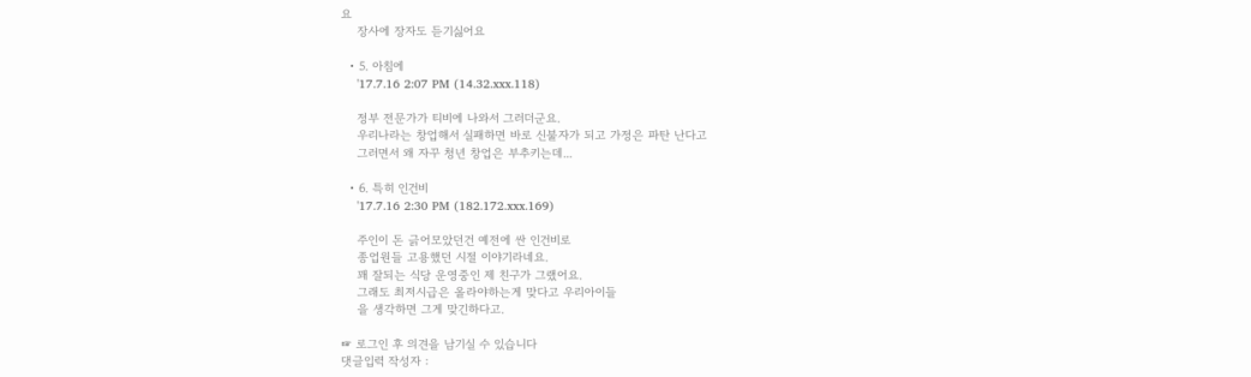요
    장사에 장자도 듣기싫어요

  • 5. 아침에
    '17.7.16 2:07 PM (14.32.xxx.118)

    정부 전문가가 티비에 나와서 그러더군요.
    우리나라는 창업해서 실패하면 바로 신불자가 되고 가정은 파탄 난다고
    그러면서 왜 자꾸 청년 창업은 부추키는데...

  • 6. 특히 인건비
    '17.7.16 2:30 PM (182.172.xxx.169)

    주인이 돈 긁어모았던건 예전에 싼 인건비로
    종업원들 고용했던 시절 이야기라네요.
    꽤 잘되는 식당 운영중인 제 친구가 그랬어요.
    그래도 최저시급은 올라야하는게 맞다고 우리아이들
    을 생각하면 그게 맞긴하다고.

☞ 로그인 후 의견을 남기실 수 있습니다
댓글입력 작성자 :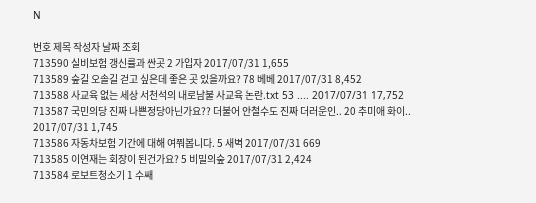N

번호 제목 작성자 날짜 조회
713590 실비보험 갱신률과 싼곳 2 가입자 2017/07/31 1,655
713589 숲길 오솔길 걷고 싶은데 좋은 곳 있을까요? 78 베베 2017/07/31 8,452
713588 사교육 없는 세상 서천석의 내로남불 사교육 논란.txt 53 .... 2017/07/31 17,752
713587 국민의당 진짜 나쁜정당아닌가요?? 더불어 안철수도 진짜 더러운인.. 20 추미애 화이.. 2017/07/31 1,745
713586 자동차보험 기간에 대해 여쭤봅니다. 5 새벽 2017/07/31 669
713585 이연재는 회장이 된건가요? 5 비밀의숲 2017/07/31 2,424
713584 로보트청소기 1 수쌔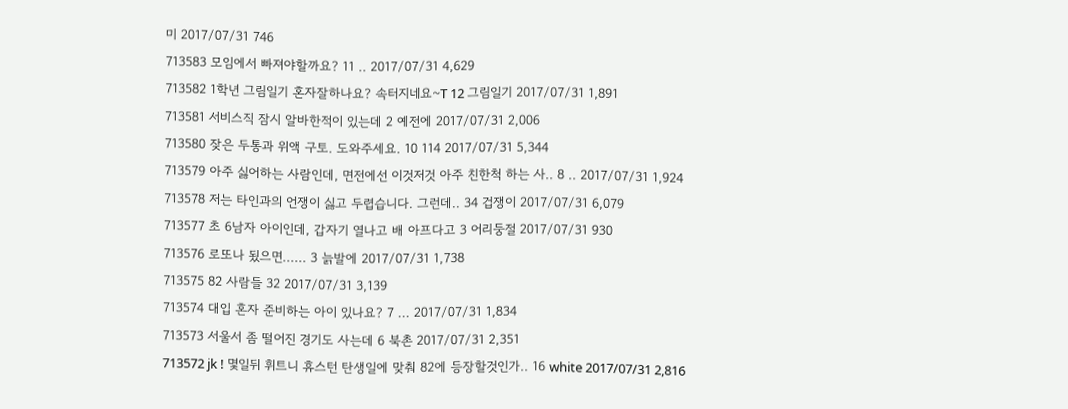미 2017/07/31 746
713583 모임에서 빠져야할까요? 11 .. 2017/07/31 4,629
713582 1학년 그림일기 혼자잘하나요? 속터지네요~T 12 그림일기 2017/07/31 1,891
713581 서비스직 잠시 알바한적이 있는데 2 예전에 2017/07/31 2,006
713580 잦은 두통과 위액 구토. 도와주세요. 10 114 2017/07/31 5,344
713579 아주 싫어하는 사람인데, 면전에선 이것저것 아주 친한척 하는 사.. 8 .. 2017/07/31 1,924
713578 저는 타인과의 언쟁이 싫고 두렵습니다. 그런데.. 34 겁쟁이 2017/07/31 6,079
713577 초 6남자 아이인데, 갑자기 열나고 배 아프다고 3 어리둥절 2017/07/31 930
713576 로또나 됬으면...... 3 늙발에 2017/07/31 1,738
713575 82 사람들 32 2017/07/31 3,139
713574 대입 혼자 준비하는 아이 있나요? 7 ... 2017/07/31 1,834
713573 서울서 좀 떨어진 경기도 사는데 6 북촌 2017/07/31 2,351
713572 jk ! 몇일뒤 휘트니 휴스턴 탄생일에 맞춰 82에 등장할것인가.. 16 white 2017/07/31 2,816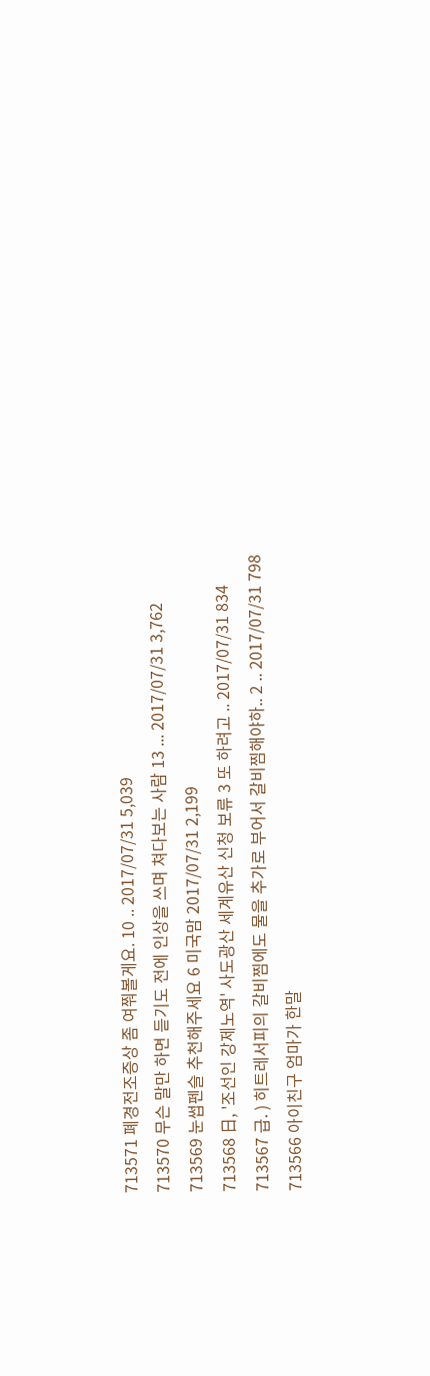713571 폐경전조증상 좀 여쭤볼게요. 10 .. 2017/07/31 5,039
713570 무슨 말만 하면 듣기도 전에 인상을 쓰며 쳐다보는 사람 13 ... 2017/07/31 3,762
713569 눈썹펜슬 추천해주세요 6 미국맘 2017/07/31 2,199
713568 日, '조선인 강제노역' 사도광산 세계유산 신청 보류 3 또 하려고 .. 2017/07/31 834
713567 급. ) 히트레서피의 갈비찜에도 물을 추가로 부어서 갈비찜해야하.. 2 .. 2017/07/31 798
713566 아이친구 엄마가 한말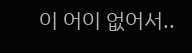이 어이 없어서..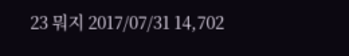23 뭐지 2017/07/31 14,702